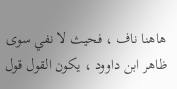هاهنا ناف ، فحيث لا نفي سوى ظاهر ابن داوود ، يكون القول قول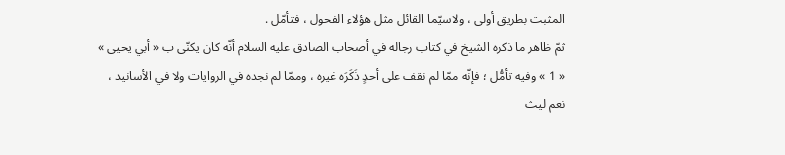المثبت بطريق أولى ، ولاسيّما القائل مثل هؤلاء الفحول ، فتأمّل .
ثمّ ظاهر ما ذكره الشيخ في كتاب رجاله في أصحاب الصادق عليه السلام أنّه كان يكنّى ب « أبي يحيى » « 1 » وفيه تأمُّل ؛ فإنّه ممّا لم نقف على أحدٍ ذَكَرَه غيره ، وممّا لم نجده في الروايات ولا في الأسانيد ، نعم ليث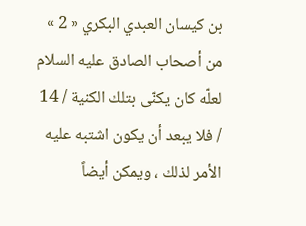بن كيسان العبدي البكري « 2 » من أصحاب الصادق عليه السلام لعلّه كان يكنّى بتلك الكنية / 14 / فلا يبعد أن يكون اشتبه عليه الأمر لذلك ، ويمكن أيضاً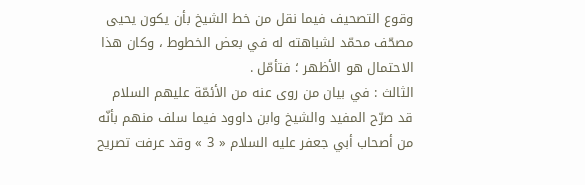وقوع التصحيف فيما نقل من خط الشيخ بأن يكون يحيى مصحّف محمّد لشباهته له في بعض الخطوط ، وكان هذا الاحتمال هو الأظهر ؛ فتأمّل .
الثالث : في بيان من روى عنه من الأئمّة عليهم السلام
قد صرّح المفيد والشيخ وابن داوود فيما سلف منهم بأنّه من أصحاب أبي جعفر عليه السلام « 3 » وقد عرفت تصريح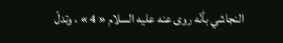النجاشي بأنّه روى عنه عليه السلام « 4 » ، وتدلّ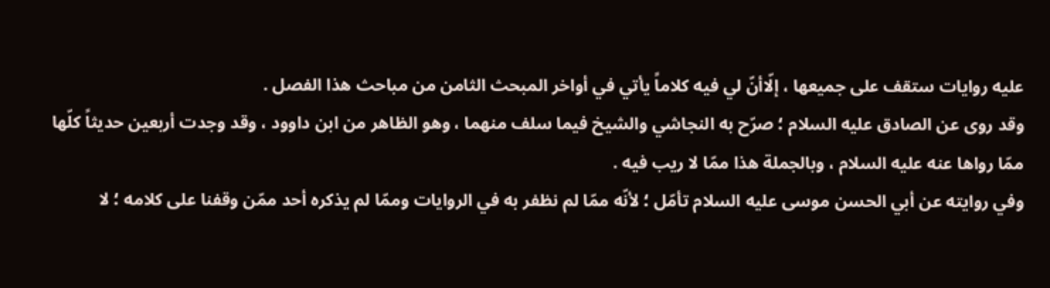عليه روايات ستقف على جميعها ، إلّاأنّ لي فيه كلاماً يأتي في أواخر المبحث الثامن من مباحث هذا الفصل .
وقد روى عن الصادق عليه السلام ؛ صرّح به النجاشي والشيخ فيما سلف منهما ، وهو الظاهر من ابن داوود ، وقد وجدت أربعين حديثاً كلّها ممّا رواها عنه عليه السلام ، وبالجملة هذا ممّا لا ريب فيه .
وفي روايته عن أبي الحسن موسى عليه السلام تأمّل ؛ لأنّه ممّا لم نظفر به في الروايات وممّا لم يذكره أحد ممّن وقفنا على كلامه ؛ لا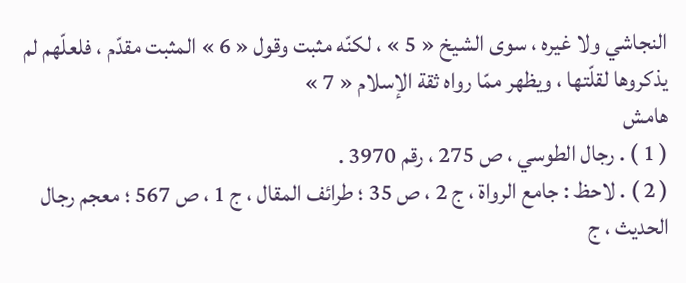النجاشي ولا غيره ، سوى الشيخ « 5 » ، لكنّه مثبت وقول « 6 » المثبت مقدّم ، فلعلّهم لم يذكروها لقلّتها ، ويظهر ممّا رواه ثقة الإسلام « 7 »
هامش
( 1 ) . رجال الطوسي ، ص 275 ، رقم 3970 .
( 2 ) . لاحظ : جامع الرواة ، ج 2 ، ص 35 ؛ طرائف المقال ، ج 1 ، ص 567 ؛ معجم رجال الحديث ، ج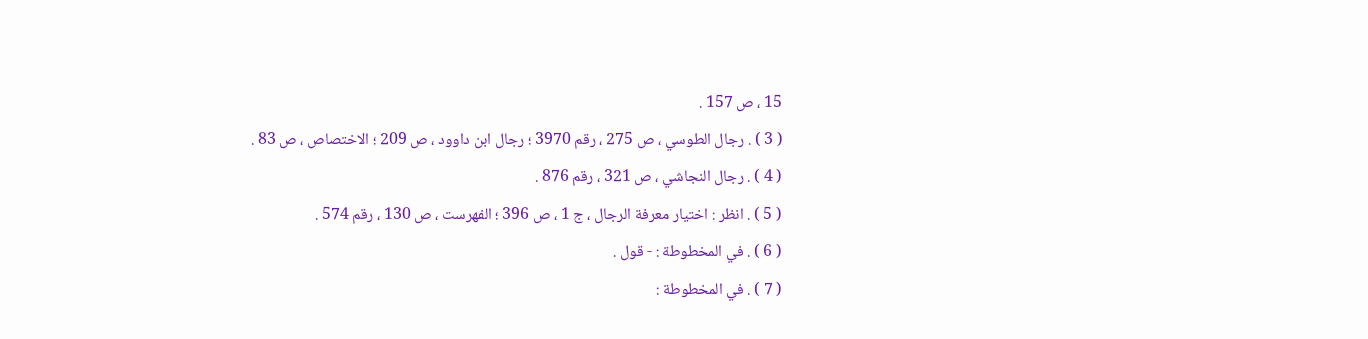15 ، ص 157 .
( 3 ) . رجال الطوسي ، ص 275 ، رقم 3970 ؛ رجال ابن داوود ، ص 209 ؛ الاختصاص ، ص 83 .
( 4 ) . رجال النجاشي ، ص 321 ، رقم 876 .
( 5 ) . انظر : اختيار معرفة الرجال ، ج 1 ، ص 396 ؛ الفهرست ، ص 130 ، رقم 574 .
( 6 ) . في المخطوطة : - قول .
( 7 ) . في المخطوطة :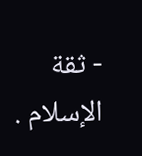- ثقة الإسلام .